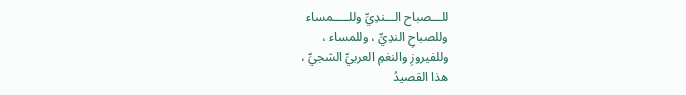للـــصباح الـــندِيِّ وللـــــمساء
وللصباحِ الندِيِّ ، وللمساء ،
وللفيروزِ والنغمِ العربيِّ الشجيِّ ،
هذا القصيدُ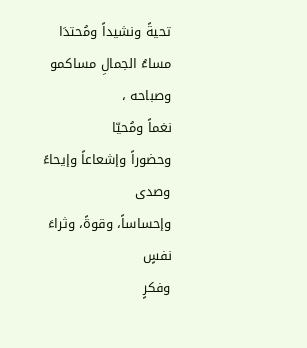تحيةً ونشيداً ومُحتدَا
مساءُ الجمالِ مساكمو وصباحه ،
نغماً ومُحيّا
وحضوراً وإشعاعاً وإيحاءً
وصدى
وإحساساً، وقوةً، وثراءَ نفسٍ
وفكرٍ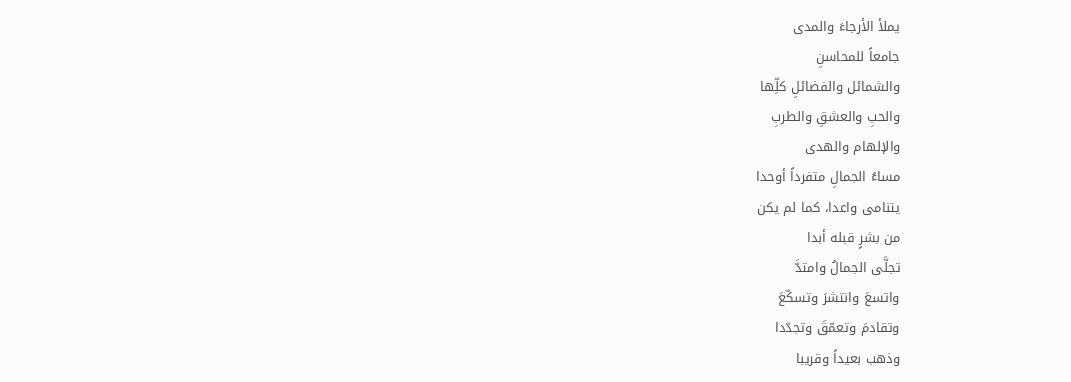يملأ الأرجاءَ والمدى
جامعاً للمحاسنِ
والشمائل والفضائلِ كلِّها
والحبِ والعشقِ والطربِ
والإلهام والهدى
مساءُ الجمالِ متفرداً أوحدا
يتنامى واعدا، كما لم يكن
من بشرٍ قبله أبدا
تجلَّى الجمالُ وامتدَّ
واتسعَ وانتشرَ وتسكّعَ
وتقادمَ وتعمّقَ وتجدّدا
وذهب بعيداً وقريبا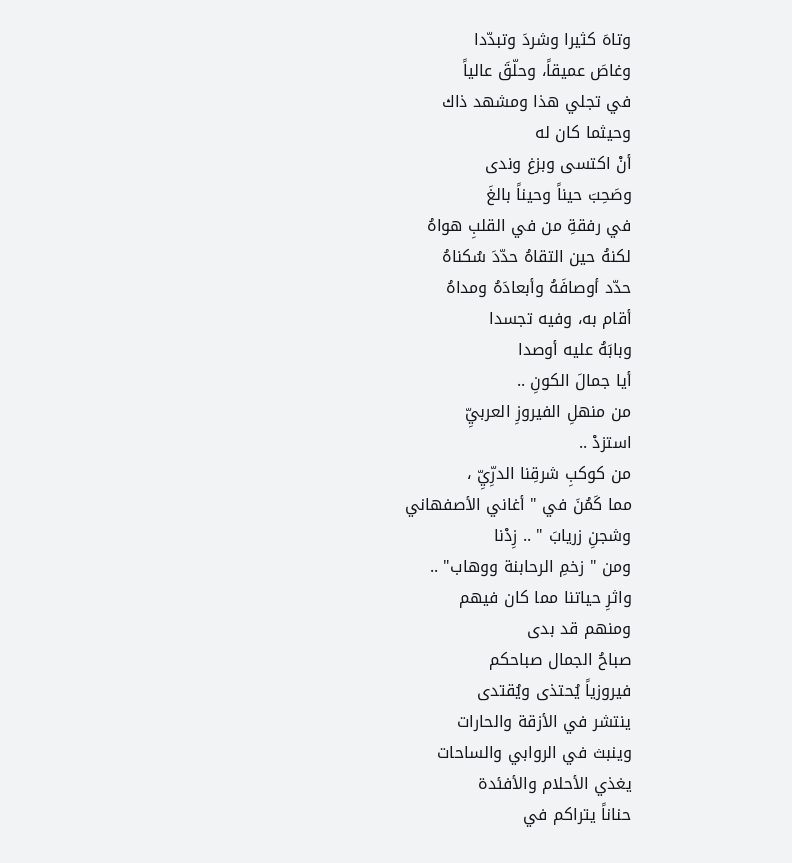وتاهَ كثيرا وشردَ وتبدّدا
وغاصَ عميقاً، وحلّقَ عالياً
في تجلي هذا ومشهد ذاك
وحيثما كان له
أنْ اكتسى وبزغ وندى
وصَحِبَ حيناً وحيناً بالغَ
في رفقةِ من في القلبِ هواهُ
لكنهُ حين التقاهُ حدّدَ سُكناهُ
حدّد أوصافَهُ وأبعادَهُ ومداهُ
أقام به، وفيه تجسدا
وبابَهُ عليه أوصدا
أيا جمالَ الكونِ ..
من منهلِ الفيروزِ العربيِّ
استزدْ ..
من كوكبِ شرقِنا الدرِّيِّ ،
مما كَمُنَ في " أغاني الأصفهاني
وشجنِ زريابَ " .. زِدْنا
ومن " زخمِ الرحابنة ووهاب" ..
واثرِ حياتنا مما كان فيهم
ومنهم قد بدى
صباحُ الجمال صباحكم
فيروزياً يُحتذى ويُقتدى
ينتشر في الأزقة والحارات
وينبث في الروابي والساحات
يغذي الأحلام والأفئدة
حناناً يتراكم في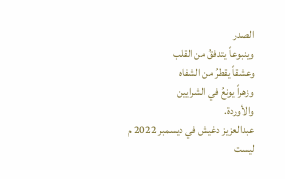الصدر
وينبوعاً يتدفقُ من القلب
وعشقاً يقطرُ من الشفاه
وزهراً يونعُ في الشرايين
والأوردة.
عبدالعزيز دغيش في ديسمبر 2022 م
ليست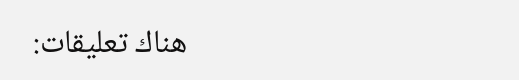هناك تعليقات: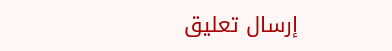إرسال تعليق